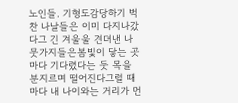노인들. 기형도감당하기 벅찬 나날들은 이미 다지나갔다그 긴 겨울울 견뎌낸 나뭇가지들은봄빛이 닿는 곳마다 기다렸다는 둣 목을 분지르며 떨어진다그럴 때마다 내 나이와는 거리가 먼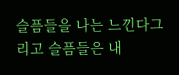슬픔들을 나는 느낀다그리고 슬픔들은 내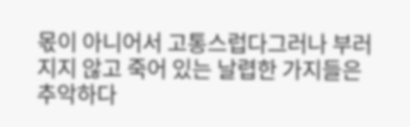몫이 아니어서 고통스럽다그러나 부러지지 않고 죽어 있는 날렵한 가지들은 추악하다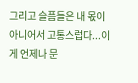그리고 슬픔들은 내 몫이 아니어서 고통스럽다...이게 언제나 문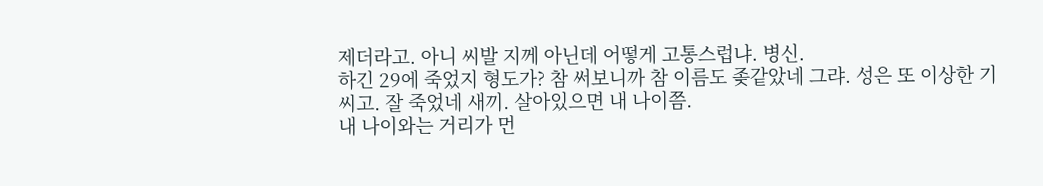제더라고. 아니 씨발 지께 아닌데 어떻게 고통스럽냐. 병신.
하긴 29에 죽었지 형도가? 참 써보니까 참 이름도 좆같았네 그랴. 성은 또 이상한 기 씨고. 잘 죽었네 새끼. 살아있으면 내 나이쯤.
내 나이와는 거리가 먼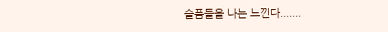슬픔들을 나는 느낀다.......